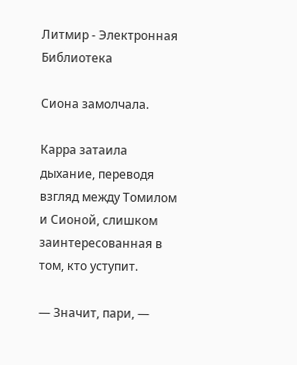Литмир - Электронная Библиотека

Сиона замолчала.

Карра затаила дыхание, переводя взгляд между Томилом и Сионой, слишком заинтересованная в том, кто уступит.

— Значит, пари, —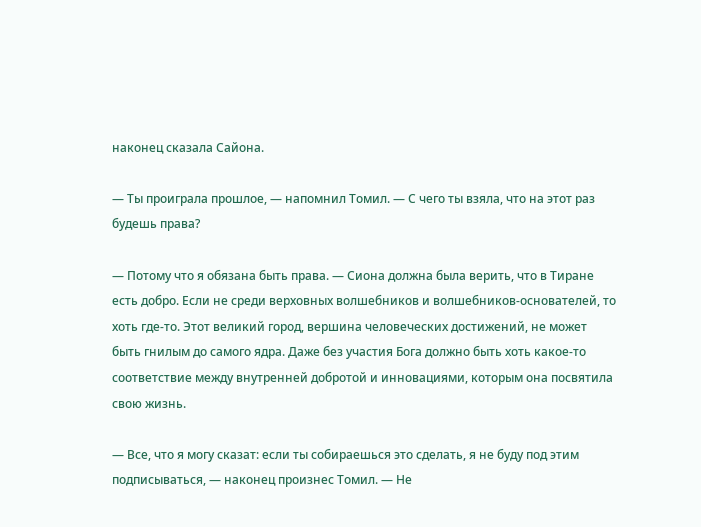наконец сказала Сайона.

— Ты проиграла прошлое, — напомнил Томил. — С чего ты взяла, что на этот раз будешь права?

— Потому что я обязана быть права. — Сиона должна была верить, что в Тиране есть добро. Если не среди верховных волшебников и волшебников-основателей, то хоть где-то. Этот великий город, вершина человеческих достижений, не может быть гнилым до самого ядра. Даже без участия Бога должно быть хоть какое-то соответствие между внутренней добротой и инновациями, которым она посвятила свою жизнь.

— Все, что я могу сказат: если ты собираешься это сделать, я не буду под этим подписываться, — наконец произнес Томил. — Не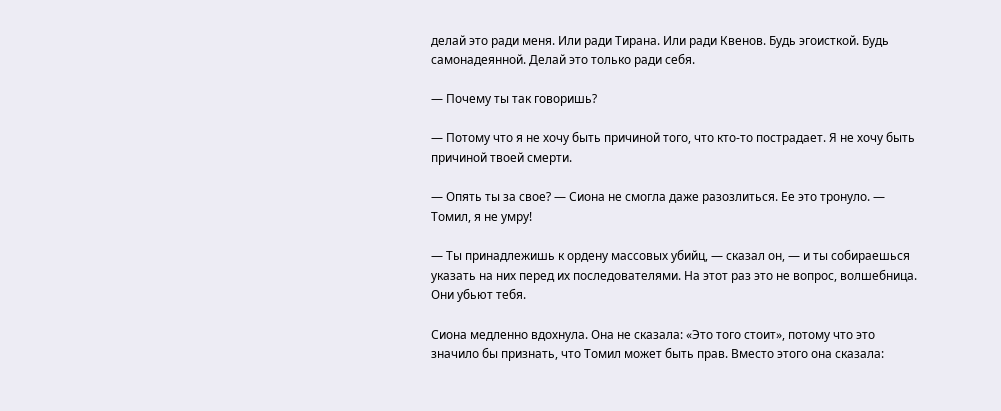делай это ради меня. Или ради Тирана. Или ради Квенов. Будь эгоисткой. Будь самонадеянной. Делай это только ради себя.

— Почему ты так говоришь?

— Потому что я не хочу быть причиной того, что кто-то пострадает. Я не хочу быть причиной твоей смерти.

— Опять ты за свое? — Сиона не смогла даже разозлиться. Ее это тронуло. — Томил, я не умру!

— Ты принадлежишь к ордену массовых убийц, — сказал он, — и ты собираешься указать на них перед их последователями. На этот раз это не вопрос, волшебница. Они убьют тебя.

Сиона медленно вдохнула. Она не сказала: «Это того стоит», потому что это значило бы признать, что Томил может быть прав. Вместо этого она сказала: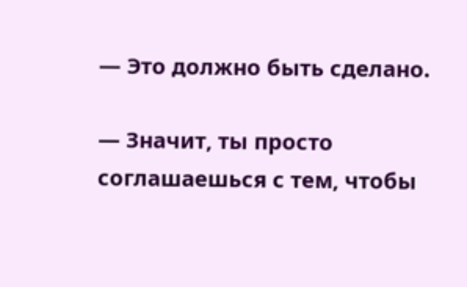— Это должно быть сделано.

— Значит, ты просто соглашаешься с тем, чтобы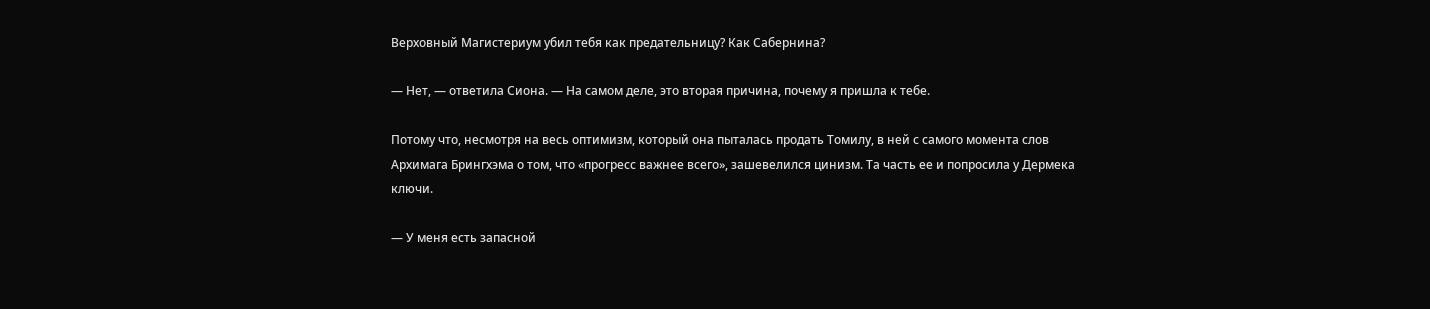Верховный Магистериум убил тебя как предательницу? Как Сабернина?

— Нет, — ответила Сиона. — На самом деле, это вторая причина, почему я пришла к тебе.

Потому что, несмотря на весь оптимизм, который она пыталась продать Томилу, в ней с самого момента слов Архимага Брингхэма о том, что «прогресс важнее всего», зашевелился цинизм. Та часть ее и попросила у Дермека ключи.

— У меня есть запасной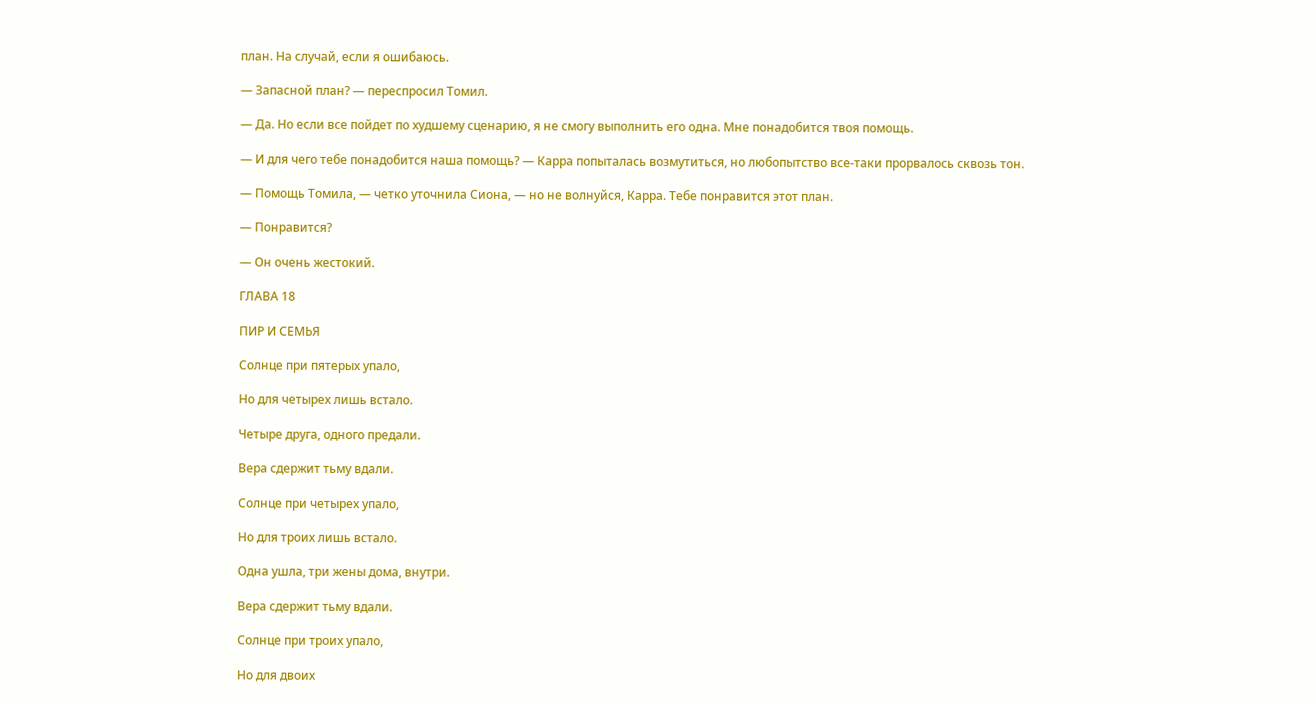план. На случай, если я ошибаюсь.

— Запасной план? — переспросил Томил.

— Да. Но если все пойдет по худшему сценарию, я не смогу выполнить его одна. Мне понадобится твоя помощь.

— И для чего тебе понадобится наша помощь? — Карра попыталась возмутиться, но любопытство все-таки прорвалось сквозь тон.

— Помощь Томила, — четко уточнила Сиона, — но не волнуйся, Карра. Тебе понравится этот план.

— Понравится?

— Он очень жестокий.

ГЛАВА 18

ПИР И СЕМЬЯ

Солнце при пятерых упало,

Но для четырех лишь встало.

Четыре друга, одного предали.

Вера сдержит тьму вдали.

Солнце при четырех упало,

Но для троих лишь встало.

Одна ушла, три жены дома, внутри.

Вера сдержит тьму вдали.

Солнце при троих упало,

Но для двоих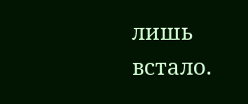лишь встало.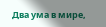Два ума в мире,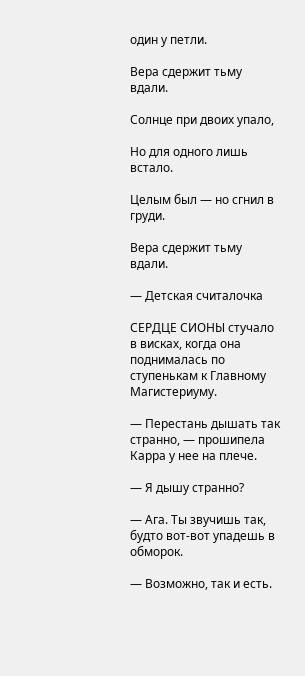один у петли.

Вера сдержит тьму вдали.

Солнце при двоих упало,

Но для одного лишь встало.

Целым был — но сгнил в груди.

Вера сдержит тьму вдали.

— Детская считалочка

СЕРДЦЕ СИОНЫ стучало в висках, когда она поднималась по ступенькам к Главному Магистериуму.

— Перестань дышать так странно, — прошипела Карра у нее на плече.

— Я дышу странно?

— Ага. Ты звучишь так, будто вот-вот упадешь в обморок.

— Возможно, так и есть.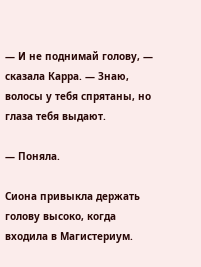— И не поднимай голову, — сказала Карра. — Знаю, волосы у тебя спрятаны, но глаза тебя выдают.

— Поняла.

Сиона привыкла держать голову высоко, когда входила в Магистериум.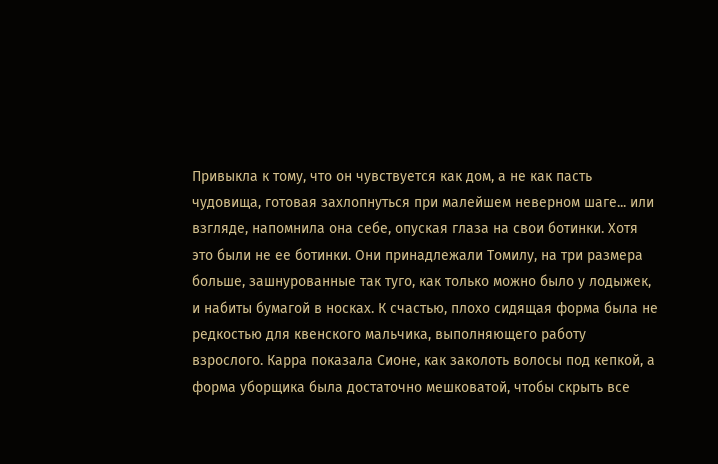Привыкла к тому, что он чувствуется как дом, а не как пасть чудовища, готовая захлопнуться при малейшем неверном шаге... или взгляде, напомнила она себе, опуская глаза на свои ботинки. Хотя это были не ее ботинки. Они принадлежали Томилу, на три размера больше, зашнурованные так туго, как только можно было у лодыжек, и набиты бумагой в носках. К счастью, плохо сидящая форма была не редкостью для квенского мальчика, выполняющего работу взрослого. Карра показала Сионе, как заколоть волосы под кепкой, а форма уборщика была достаточно мешковатой, чтобы скрыть все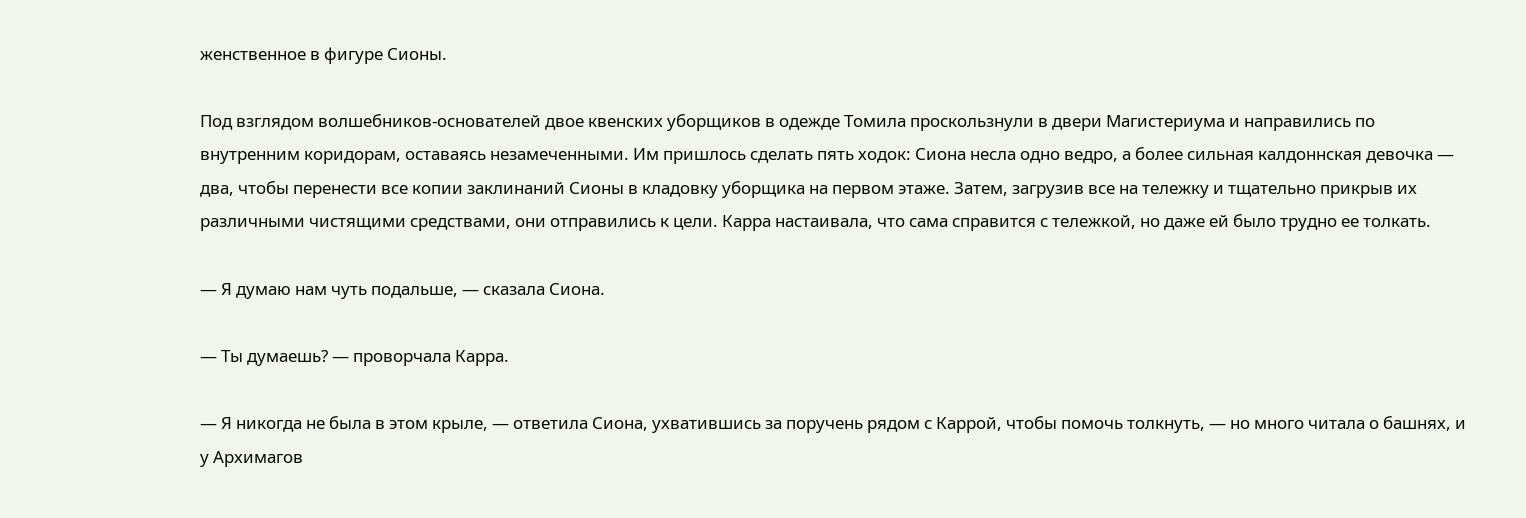женственное в фигуре Сионы.

Под взглядом волшебников-основателей двое квенских уборщиков в одежде Томила проскользнули в двери Магистериума и направились по внутренним коридорам, оставаясь незамеченными. Им пришлось сделать пять ходок: Сиона несла одно ведро, а более сильная калдоннская девочка — два, чтобы перенести все копии заклинаний Сионы в кладовку уборщика на первом этаже. Затем, загрузив все на тележку и тщательно прикрыв их различными чистящими средствами, они отправились к цели. Карра настаивала, что сама справится с тележкой, но даже ей было трудно ее толкать.

— Я думаю нам чуть подальше, — сказала Сиона.

— Ты думаешь? — проворчала Карра.

— Я никогда не была в этом крыле, — ответила Сиона, ухватившись за поручень рядом с Каррой, чтобы помочь толкнуть, — но много читала о башнях, и у Архимагов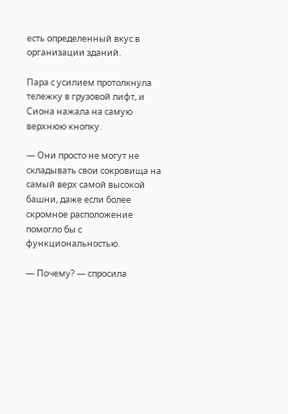есть определенный вкус в организации зданий.

Пара с усилием протолкнула тележку в грузовой лифт, и Сиона нажала на самую верхнюю кнопку.

— Они просто не могут не складывать свои сокровища на самый верх самой высокой башни, даже если более скромное расположение помогло бы с функциональностью.

— Почему? — спросила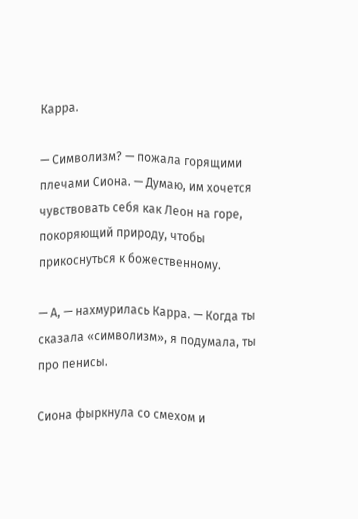Карра.

— Символизм? — пожала горящими плечами Сиона. — Думаю, им хочется чувствовать себя как Леон на горе, покоряющий природу, чтобы прикоснуться к божественному.

— А, — нахмурилась Карра. — Когда ты сказала «символизм», я подумала, ты про пенисы.

Сиона фыркнула со смехом и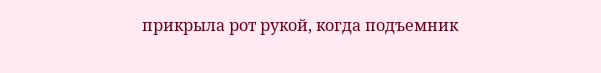прикрыла рот рукой, когда подъемник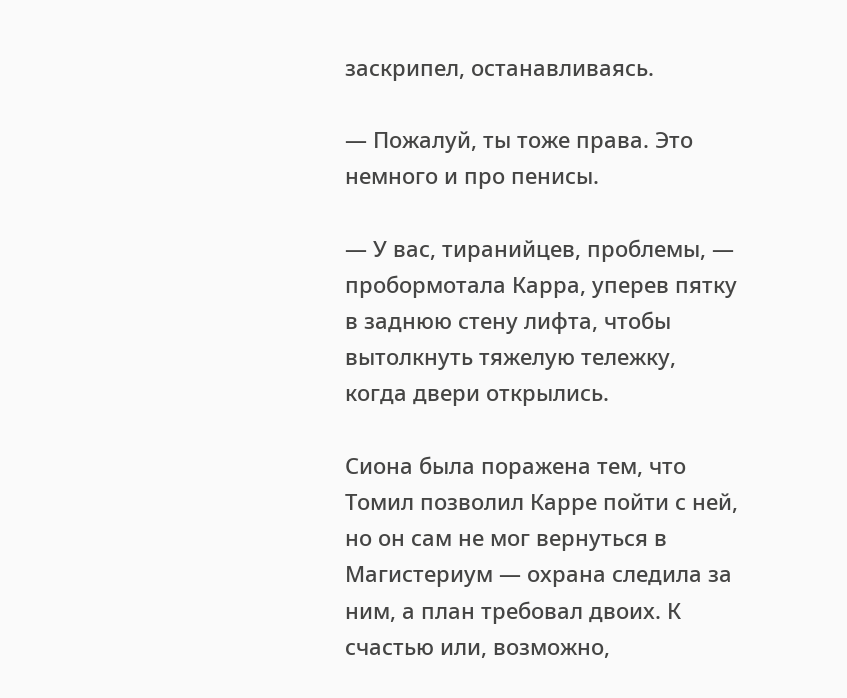заскрипел, останавливаясь.

— Пожалуй, ты тоже права. Это немного и про пенисы.

— У вас, тиранийцев, проблемы, — пробормотала Карра, уперев пятку в заднюю стену лифта, чтобы вытолкнуть тяжелую тележку, когда двери открылись.

Сиона была поражена тем, что Томил позволил Карре пойти с ней, но он сам не мог вернуться в Магистериум — охрана следила за ним, а план требовал двоих. К счастью или, возможно,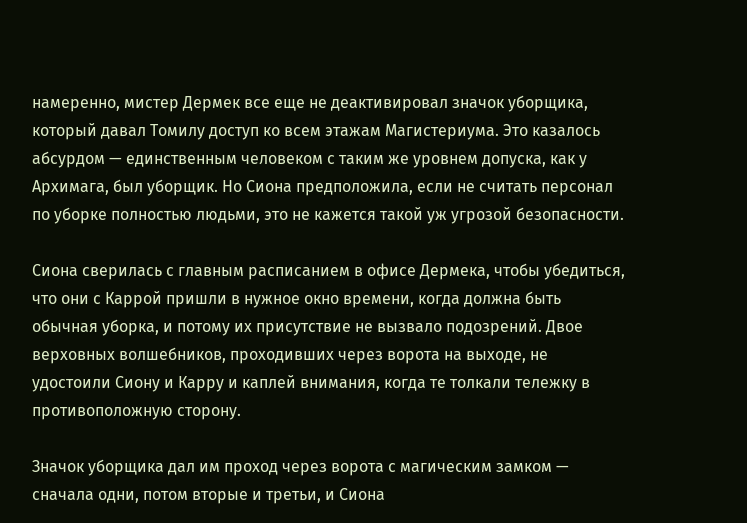намеренно, мистер Дермек все еще не деактивировал значок уборщика, который давал Томилу доступ ко всем этажам Магистериума. Это казалось абсурдом — единственным человеком с таким же уровнем допуска, как у Архимага, был уборщик. Но Сиона предположила, если не считать персонал по уборке полностью людьми, это не кажется такой уж угрозой безопасности.

Сиона сверилась с главным расписанием в офисе Дермека, чтобы убедиться, что они с Каррой пришли в нужное окно времени, когда должна быть обычная уборка, и потому их присутствие не вызвало подозрений. Двое верховных волшебников, проходивших через ворота на выходе, не удостоили Сиону и Карру и каплей внимания, когда те толкали тележку в противоположную сторону.

Значок уборщика дал им проход через ворота с магическим замком — сначала одни, потом вторые и третьи, и Сиона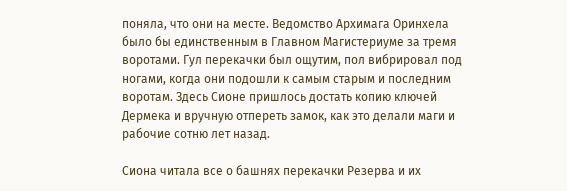поняла, что они на месте. Ведомство Архимага Оринхела было бы единственным в Главном Магистериуме за тремя воротами. Гул перекачки был ощутим, пол вибрировал под ногами, когда они подошли к самым старым и последним воротам. Здесь Сионе пришлось достать копию ключей Дермека и вручную отпереть замок, как это делали маги и рабочие сотню лет назад.

Сиона читала все о башнях перекачки Резерва и их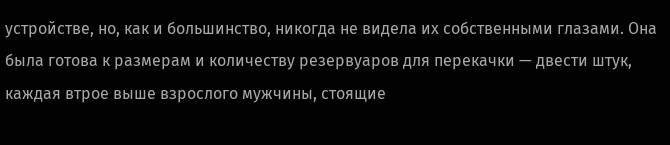устройстве, но, как и большинство, никогда не видела их собственными глазами. Она была готова к размерам и количеству резервуаров для перекачки — двести штук, каждая втрое выше взрослого мужчины, стоящие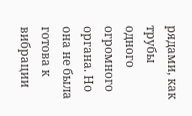рядами, как трубы одного огромного органа. Но она не была готова к вибрации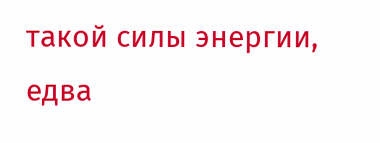такой силы энергии, едва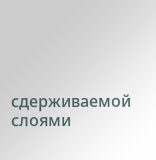сдерживаемой слоями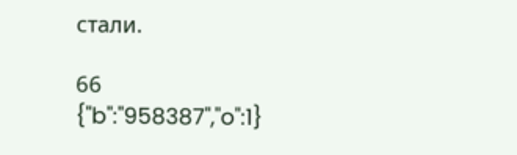стали.

66
{"b":"958387","o":1}